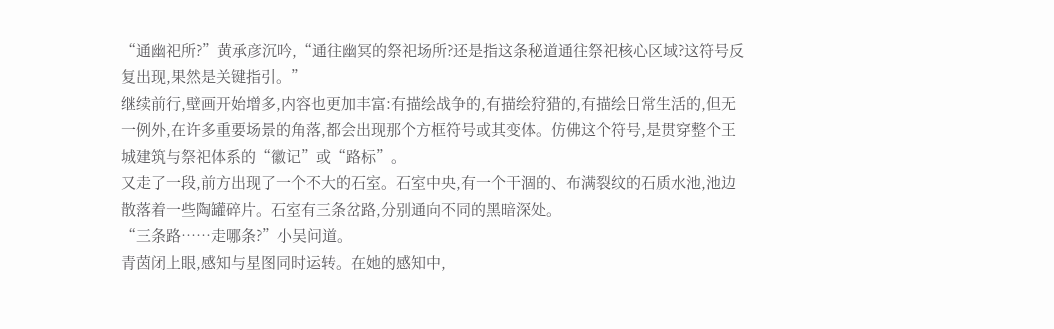“通幽祀所?”黄承彦沉吟,“通往幽冥的祭祀场所?还是指这条秘道通往祭祀核心区域?这符号反复出现,果然是关键指引。”
继续前行,壁画开始增多,内容也更加丰富:有描绘战争的,有描绘狩猎的,有描绘日常生活的,但无一例外,在许多重要场景的角落,都会出现那个方框符号或其变体。仿佛这个符号,是贯穿整个王城建筑与祭祀体系的“徽记”或“路标”。
又走了一段,前方出现了一个不大的石室。石室中央,有一个干涸的、布满裂纹的石质水池,池边散落着一些陶罐碎片。石室有三条岔路,分别通向不同的黑暗深处。
“三条路……走哪条?”小吴问道。
青茵闭上眼,感知与星图同时运转。在她的感知中,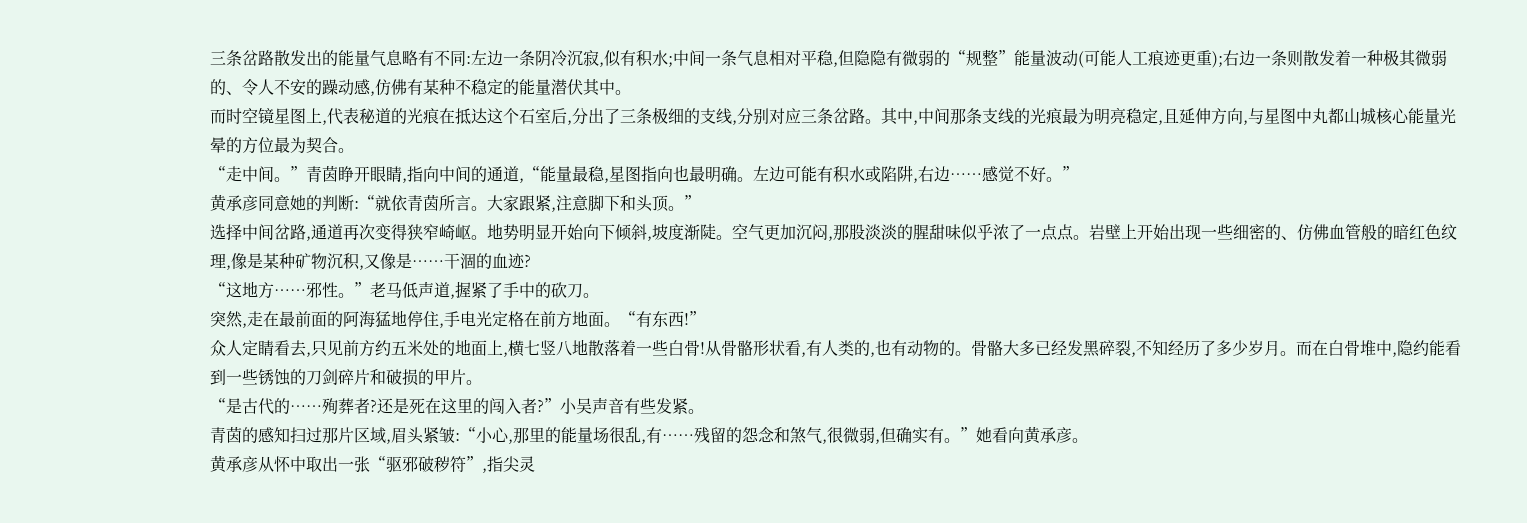三条岔路散发出的能量气息略有不同:左边一条阴冷沉寂,似有积水;中间一条气息相对平稳,但隐隐有微弱的“规整”能量波动(可能人工痕迹更重);右边一条则散发着一种极其微弱的、令人不安的躁动感,仿佛有某种不稳定的能量潜伏其中。
而时空镜星图上,代表秘道的光痕在抵达这个石室后,分出了三条极细的支线,分别对应三条岔路。其中,中间那条支线的光痕最为明亮稳定,且延伸方向,与星图中丸都山城核心能量光晕的方位最为契合。
“走中间。”青茵睁开眼睛,指向中间的通道,“能量最稳,星图指向也最明确。左边可能有积水或陷阱,右边……感觉不好。”
黄承彦同意她的判断:“就依青茵所言。大家跟紧,注意脚下和头顶。”
选择中间岔路,通道再次变得狭窄崎岖。地势明显开始向下倾斜,坡度渐陡。空气更加沉闷,那股淡淡的腥甜味似乎浓了一点点。岩壁上开始出现一些细密的、仿佛血管般的暗红色纹理,像是某种矿物沉积,又像是……干涸的血迹?
“这地方……邪性。”老马低声道,握紧了手中的砍刀。
突然,走在最前面的阿海猛地停住,手电光定格在前方地面。“有东西!”
众人定睛看去,只见前方约五米处的地面上,横七竖八地散落着一些白骨!从骨骼形状看,有人类的,也有动物的。骨骼大多已经发黑碎裂,不知经历了多少岁月。而在白骨堆中,隐约能看到一些锈蚀的刀剑碎片和破损的甲片。
“是古代的……殉葬者?还是死在这里的闯入者?”小吴声音有些发紧。
青茵的感知扫过那片区域,眉头紧皱:“小心,那里的能量场很乱,有……残留的怨念和煞气,很微弱,但确实有。”她看向黄承彦。
黄承彦从怀中取出一张“驱邪破秽符”,指尖灵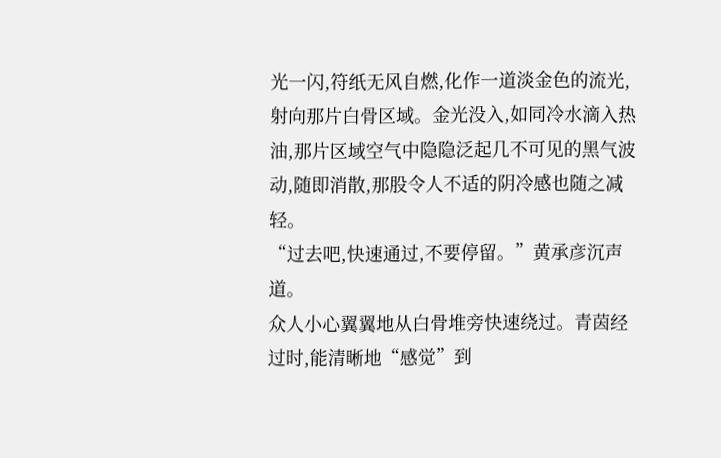光一闪,符纸无风自燃,化作一道淡金色的流光,射向那片白骨区域。金光没入,如同冷水滴入热油,那片区域空气中隐隐泛起几不可见的黑气波动,随即消散,那股令人不适的阴冷感也随之减轻。
“过去吧,快速通过,不要停留。”黄承彦沉声道。
众人小心翼翼地从白骨堆旁快速绕过。青茵经过时,能清晰地“感觉”到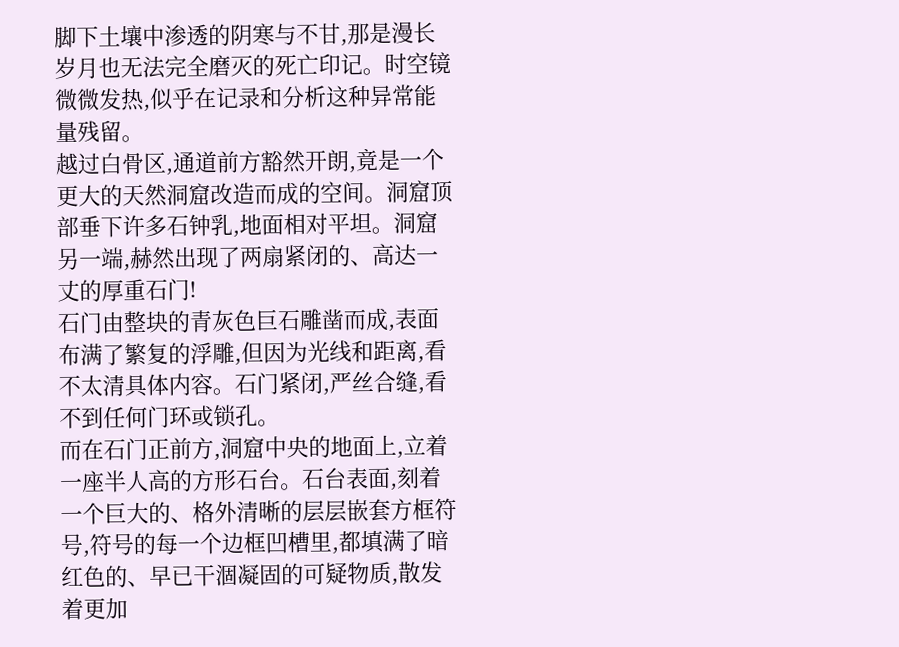脚下土壤中渗透的阴寒与不甘,那是漫长岁月也无法完全磨灭的死亡印记。时空镜微微发热,似乎在记录和分析这种异常能量残留。
越过白骨区,通道前方豁然开朗,竟是一个更大的天然洞窟改造而成的空间。洞窟顶部垂下许多石钟乳,地面相对平坦。洞窟另一端,赫然出现了两扇紧闭的、高达一丈的厚重石门!
石门由整块的青灰色巨石雕凿而成,表面布满了繁复的浮雕,但因为光线和距离,看不太清具体内容。石门紧闭,严丝合缝,看不到任何门环或锁孔。
而在石门正前方,洞窟中央的地面上,立着一座半人高的方形石台。石台表面,刻着一个巨大的、格外清晰的层层嵌套方框符号,符号的每一个边框凹槽里,都填满了暗红色的、早已干涸凝固的可疑物质,散发着更加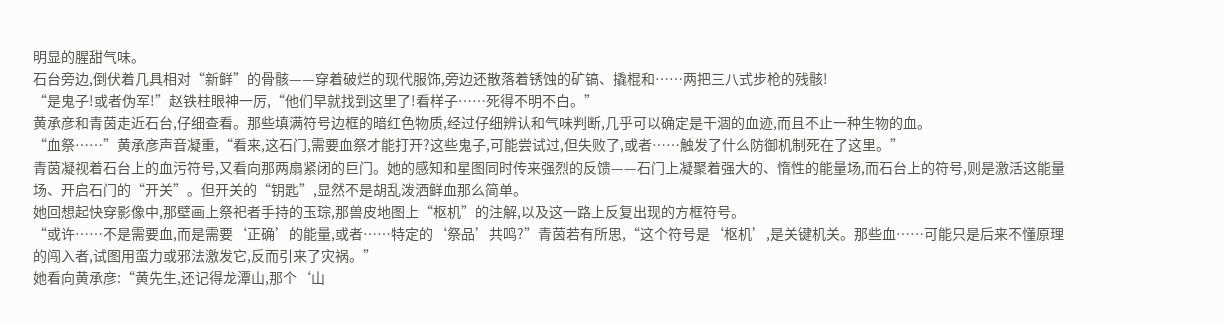明显的腥甜气味。
石台旁边,倒伏着几具相对“新鲜”的骨骸——穿着破烂的现代服饰,旁边还散落着锈蚀的矿镐、撬棍和……两把三八式步枪的残骸!
“是鬼子!或者伪军!”赵铁柱眼神一厉,“他们早就找到这里了!看样子……死得不明不白。”
黄承彦和青茵走近石台,仔细查看。那些填满符号边框的暗红色物质,经过仔细辨认和气味判断,几乎可以确定是干涸的血迹,而且不止一种生物的血。
“血祭……”黄承彦声音凝重,“看来,这石门,需要血祭才能打开?这些鬼子,可能尝试过,但失败了,或者……触发了什么防御机制死在了这里。”
青茵凝视着石台上的血污符号,又看向那两扇紧闭的巨门。她的感知和星图同时传来强烈的反馈——石门上凝聚着强大的、惰性的能量场,而石台上的符号,则是激活这能量场、开启石门的“开关”。但开关的“钥匙”,显然不是胡乱泼洒鲜血那么简单。
她回想起快穿影像中,那壁画上祭祀者手持的玉琮,那兽皮地图上“枢机”的注解,以及这一路上反复出现的方框符号。
“或许……不是需要血,而是需要‘正确’的能量,或者……特定的‘祭品’共鸣?”青茵若有所思,“这个符号是‘枢机’,是关键机关。那些血……可能只是后来不懂原理的闯入者,试图用蛮力或邪法激发它,反而引来了灾祸。”
她看向黄承彦:“黄先生,还记得龙潭山,那个‘山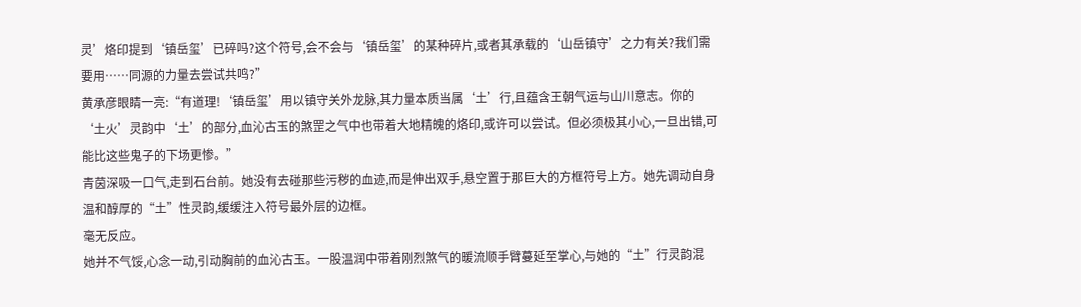灵’烙印提到‘镇岳玺’已碎吗?这个符号,会不会与‘镇岳玺’的某种碎片,或者其承载的‘山岳镇守’之力有关?我们需要用……同源的力量去尝试共鸣?”
黄承彦眼睛一亮:“有道理!‘镇岳玺’用以镇守关外龙脉,其力量本质当属‘土’行,且蕴含王朝气运与山川意志。你的‘土火’灵韵中‘土’的部分,血沁古玉的煞罡之气中也带着大地精魄的烙印,或许可以尝试。但必须极其小心,一旦出错,可能比这些鬼子的下场更惨。”
青茵深吸一口气,走到石台前。她没有去碰那些污秽的血迹,而是伸出双手,悬空置于那巨大的方框符号上方。她先调动自身温和醇厚的“土”性灵韵,缓缓注入符号最外层的边框。
毫无反应。
她并不气馁,心念一动,引动胸前的血沁古玉。一股温润中带着刚烈煞气的暖流顺手臂蔓延至掌心,与她的“土”行灵韵混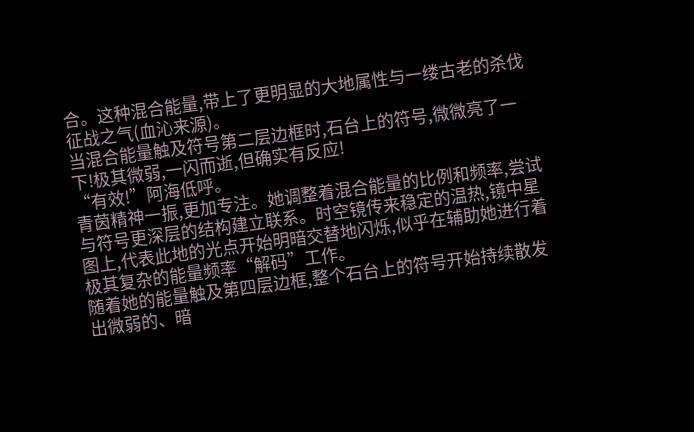合。这种混合能量,带上了更明显的大地属性与一缕古老的杀伐征战之气(血沁来源)。
当混合能量触及符号第二层边框时,石台上的符号,微微亮了一下!极其微弱,一闪而逝,但确实有反应!
“有效!”阿海低呼。
青茵精神一振,更加专注。她调整着混合能量的比例和频率,尝试与符号更深层的结构建立联系。时空镜传来稳定的温热,镜中星图上,代表此地的光点开始明暗交替地闪烁,似乎在辅助她进行着极其复杂的能量频率“解码”工作。
随着她的能量触及第四层边框,整个石台上的符号开始持续散发出微弱的、暗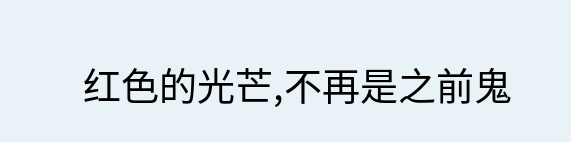红色的光芒,不再是之前鬼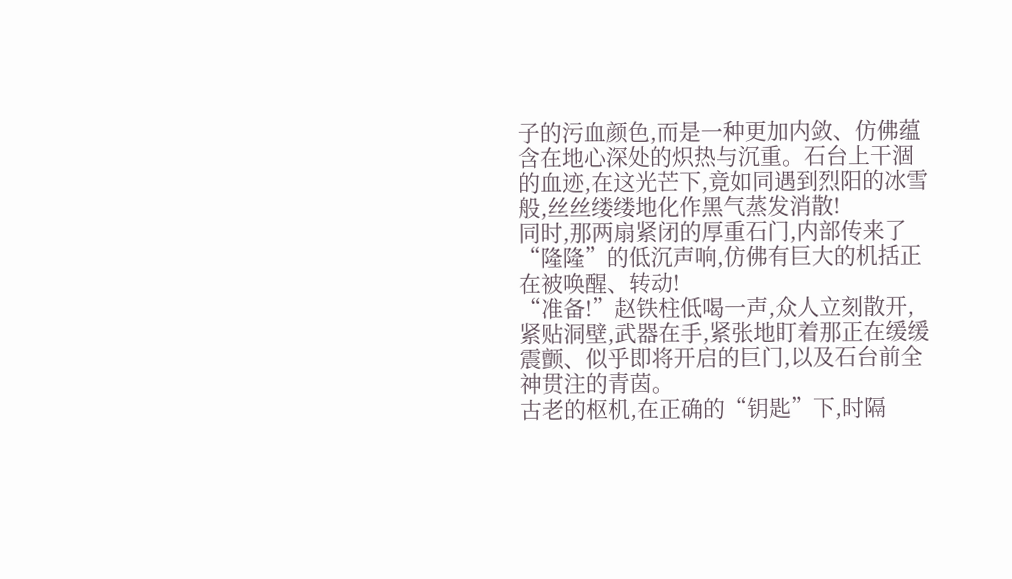子的污血颜色,而是一种更加内敛、仿佛蕴含在地心深处的炽热与沉重。石台上干涸的血迹,在这光芒下,竟如同遇到烈阳的冰雪般,丝丝缕缕地化作黑气蒸发消散!
同时,那两扇紧闭的厚重石门,内部传来了“隆隆”的低沉声响,仿佛有巨大的机括正在被唤醒、转动!
“准备!”赵铁柱低喝一声,众人立刻散开,紧贴洞壁,武器在手,紧张地盯着那正在缓缓震颤、似乎即将开启的巨门,以及石台前全神贯注的青茵。
古老的枢机,在正确的“钥匙”下,时隔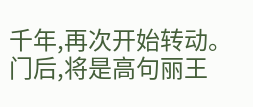千年,再次开始转动。门后,将是高句丽王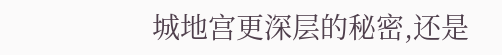城地宫更深层的秘密,还是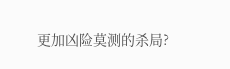更加凶险莫测的杀局?